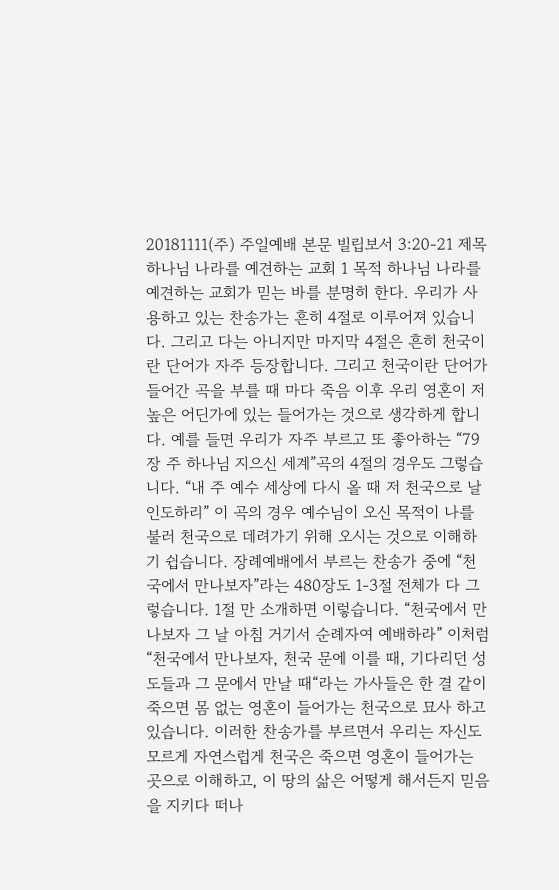20181111(주) 주일예배 본문 빌립보서 3:20-21 제목 하나님 나라를 예견하는 교회 1 목적 하나님 나라를 예견하는 교회가 믿는 바를 분명히 한다. 우리가 사용하고 있는 찬송가는 흔히 4절로 이루어져 있습니다. 그리고 다는 아니지만 마지막 4절은 흔히 천국이란 단어가 자주 등장합니다. 그리고 천국이란 단어가 들어간 곡을 부를 때 마다 죽음 이후 우리 영혼이 저 높은 어딘가에 있는 들어가는 것으로 생각하게 합니다. 예를 들면 우리가 자주 부르고 또 좋아하는 “79장 주 하나님 지으신 세계”곡의 4절의 경우도 그렇습니다. “내 주 예수 세상에 다시 올 때 저 천국으로 날 인도하리” 이 곡의 경우 예수님이 오신 목적이 나를 불러 천국으로 데려가기 위해 오시는 것으로 이해하기 쉽습니다. 장례예배에서 부르는 찬송가 중에 “천국에서 만나보자”라는 480장도 1-3절 전체가 다 그렇습니다. 1절 만 소개하면 이렇습니다. “천국에서 만나보자 그 날 아침 거기서 순례자여 예배하라” 이처럼 “천국에서 만나보자, 천국 문에 이를 때, 기다리던 성도들과 그 문에서 만날 때“라는 가사들은 한 결 같이 죽으면 몸 없는 영혼이 들어가는 천국으로 묘사 하고 있습니다. 이러한 찬송가를 부르면서 우리는 자신도 모르게 자연스럽게 천국은 죽으면 영혼이 들어가는 곳으로 이해하고, 이 땅의 삶은 어떻게 해서든지 믿음을 지키다 떠나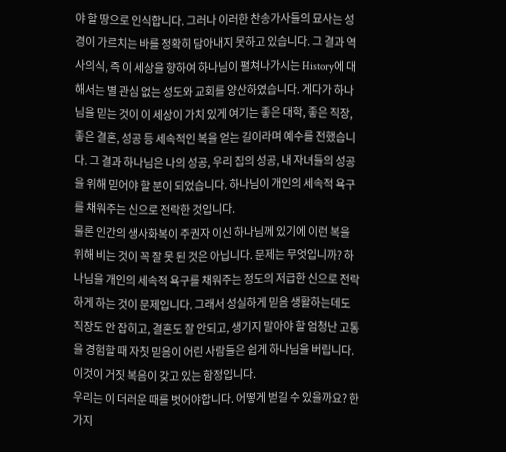야 할 땅으로 인식합니다. 그러나 이러한 찬송가사들의 묘사는 성경이 가르치는 바를 정확히 담아내지 못하고 있습니다. 그 결과 역사의식, 즉 이 세상을 향하여 하나님이 펼쳐나가시는 History에 대해서는 별 관심 없는 성도와 교회를 양산하였습니다. 게다가 하나님을 믿는 것이 이 세상이 가치 있게 여기는 좋은 대학, 좋은 직장, 좋은 결혼, 성공 등 세속적인 복을 얻는 길이라며 예수를 전했습니다. 그 결과 하나님은 나의 성공, 우리 집의 성공, 내 자녀들의 성공을 위해 믿어야 할 분이 되었습니다. 하나님이 개인의 세속적 욕구를 채워주는 신으로 전락한 것입니다.
물론 인간의 생사화복이 주권자 이신 하나님께 있기에 이런 복을 위해 비는 것이 꼭 잘 못 된 것은 아닙니다. 문제는 무엇입니까? 하나님을 개인의 세속적 욕구를 채워주는 정도의 저급한 신으로 전락하게 하는 것이 문제입니다. 그래서 성실하게 믿음 생활하는데도 직장도 안 잡히고, 결혼도 잘 안되고, 생기지 말아야 할 엄청난 고통을 경험할 때 자칫 믿음이 어린 사람들은 쉽게 하나님을 버립니다. 이것이 거짓 복음이 갖고 있는 함정입니다.
우리는 이 더러운 때를 벗어야합니다. 어떻게 벋길 수 있을까요? 한 가지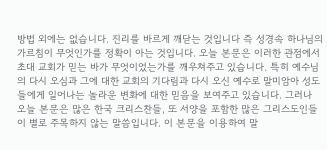방법 외에는 없습니다. 진리를 바르게 깨닫는 것입니다 즉 성경속 하나님의 가르침이 무엇인가를 정확이 아는 것입니다. 오늘 본문은 이러한 관점에서 초대 교회가 믿는 바가 무엇이었는가를 깨우쳐주고 있습니다. 특히 예수님의 다시 오심과 그에 대한 교회의 기다림과 다시 오신 예수로 말미암아 성도들에게 일어나는 놀라운 변화에 대한 믿음을 보여주고 있습니다. 그러나 오늘 본문은 많은 한국 크리스찬들, 또 서양을 포함한 많은 그리스도인들이 별로 주목하지 않는 말씀입니다. 이 본문을 이용하여 말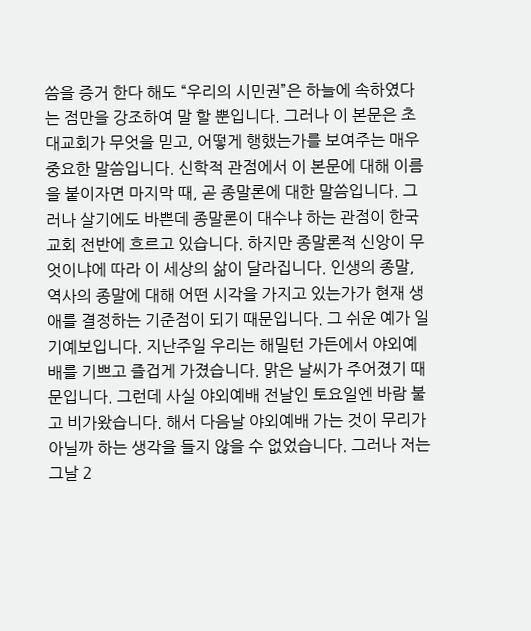씀을 증거 한다 해도 “우리의 시민권”은 하늘에 속하였다는 점만을 강조하여 말 할 뿐입니다. 그러나 이 본문은 초대교회가 무엇을 믿고, 어떻게 행했는가를 보여주는 매우 중요한 말씀입니다. 신학적 관점에서 이 본문에 대해 이름을 붙이자면 마지막 때, 곧 종말론에 대한 말씀입니다. 그러나 살기에도 바쁜데 종말론이 대수냐 하는 관점이 한국 교회 전반에 흐르고 있습니다. 하지만 종말론적 신앙이 무엇이냐에 따라 이 세상의 삶이 달라집니다. 인생의 종말, 역사의 종말에 대해 어떤 시각을 가지고 있는가가 현재 생애를 결정하는 기준점이 되기 때문입니다. 그 쉬운 예가 일기예보입니다. 지난주일 우리는 해밀턴 가든에서 야외예배를 기쁘고 즐겁게 가졌습니다. 맑은 날씨가 주어졌기 때문입니다. 그런데 사실 야외예배 전날인 토요일엔 바람 불고 비가왔습니다. 해서 다음날 야외예배 가는 것이 무리가 아닐까 하는 생각을 들지 않을 수 없었습니다. 그러나 저는 그날 2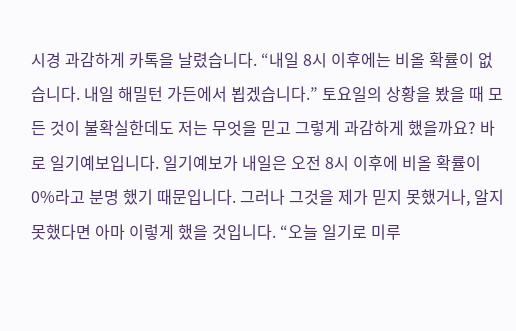시경 과감하게 카톡을 날렸습니다. “내일 8시 이후에는 비올 확률이 없습니다. 내일 해밀턴 가든에서 뵙겠습니다.” 토요일의 상황을 봤을 때 모든 것이 불확실한데도 저는 무엇을 믿고 그렇게 과감하게 했을까요? 바로 일기예보입니다. 일기예보가 내일은 오전 8시 이후에 비올 확률이 0%라고 분명 했기 때문입니다. 그러나 그것을 제가 믿지 못했거나, 알지 못했다면 아마 이렇게 했을 것입니다. “오늘 일기로 미루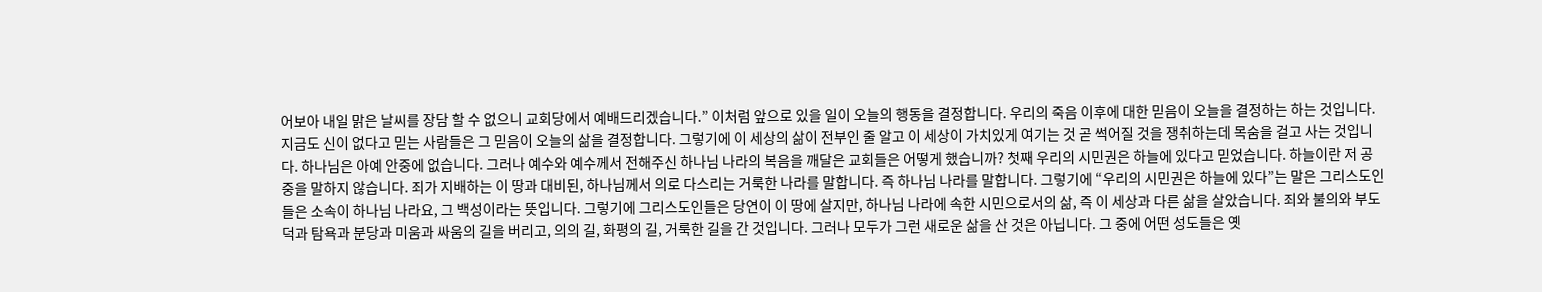어보아 내일 맑은 날씨를 장담 할 수 없으니 교회당에서 예배드리겠습니다.” 이처럼 앞으로 있을 일이 오늘의 행동을 결정합니다. 우리의 죽음 이후에 대한 믿음이 오늘을 결정하는 하는 것입니다. 지금도 신이 없다고 믿는 사람들은 그 믿음이 오늘의 삶을 결정합니다. 그렇기에 이 세상의 삶이 전부인 줄 알고 이 세상이 가치있게 여기는 것 곧 썩어질 것을 쟁취하는데 목숨을 걸고 사는 것입니다. 하나님은 아예 안중에 없습니다. 그러나 예수와 예수께서 전해주신 하나님 나라의 복음을 깨달은 교회들은 어떻게 했습니까? 첫째 우리의 시민권은 하늘에 있다고 믿었습니다. 하늘이란 저 공중을 말하지 않습니다. 죄가 지배하는 이 땅과 대비된, 하나님께서 의로 다스리는 거룩한 나라를 말합니다. 즉 하나님 나라를 말합니다. 그렇기에 “우리의 시민권은 하늘에 있다”는 말은 그리스도인들은 소속이 하나님 나라요, 그 백성이라는 뜻입니다. 그렇기에 그리스도인들은 당연이 이 땅에 살지만, 하나님 나라에 속한 시민으로서의 삶, 즉 이 세상과 다른 삶을 살았습니다. 죄와 불의와 부도덕과 탐욕과 분당과 미움과 싸움의 길을 버리고, 의의 길, 화평의 길, 거룩한 길을 간 것입니다. 그러나 모두가 그런 새로운 삶을 산 것은 아닙니다. 그 중에 어떤 성도들은 옛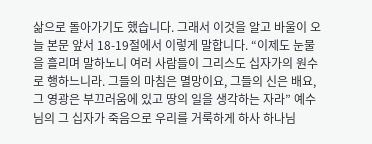삶으로 돌아가기도 했습니다. 그래서 이것을 알고 바울이 오늘 본문 앞서 18-19절에서 이렇게 말합니다. “이제도 눈물을 흘리며 말하노니 여러 사람들이 그리스도 십자가의 원수로 행하느니라. 그들의 마침은 멸망이요, 그들의 신은 배요, 그 영광은 부끄러움에 있고 땅의 일을 생각하는 자라” 예수님의 그 십자가 죽음으로 우리를 거룩하게 하사 하나님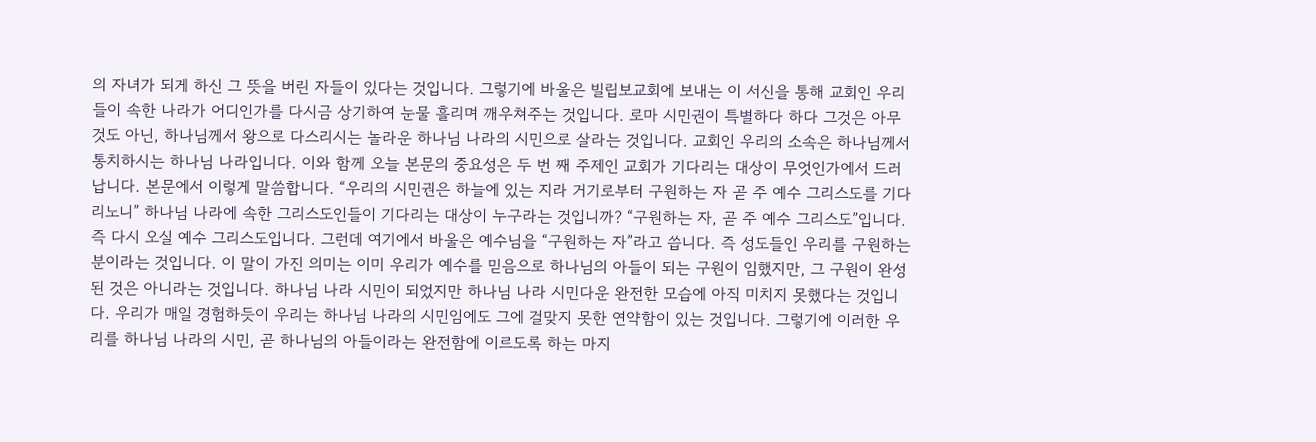의 자녀가 되게 하신 그 뜻을 버린 자들이 있다는 것입니다. 그렇기에 바울은 빌립보교회에 보내는 이 서신을 통해 교회인 우리들이 속한 나라가 어디인가를 다시금 상기하여 눈물 흘리며 깨우쳐주는 것입니다. 로마 시민권이 특별하다 하다 그것은 아무 것도 아닌, 하나님께서 왕으로 다스리시는 놀라운 하나님 나라의 시민으로 살라는 것입니다. 교회인 우리의 소속은 하나님께서 통치하시는 하나님 나라입니다. 이와 함께 오늘 본문의 중요성은 두 번 째 주제인 교회가 기다리는 대상이 무엇인가에서 드러납니다. 본문에서 이렇게 말씀합니다. “우리의 시민권은 하늘에 있는 지라 거기로부터 구원하는 자 곧 주 예수 그리스도를 기다리노니” 하나님 나라에 속한 그리스도인들이 기다리는 대상이 누구라는 것입니까? “구원하는 자, 곧 주 예수 그리스도”입니다. 즉 다시 오실 예수 그리스도입니다. 그런데 여기에서 바울은 예수님을 “구원하는 자”라고 씁니다. 즉 성도들인 우리를 구원하는 분이라는 것입니다. 이 말이 가진 의미는 이미 우리가 예수를 믿음으로 하나님의 아들이 되는 구원이 임했지만, 그 구원이 완성 된 것은 아니라는 것입니다. 하나님 나라 시민이 되었지만 하나님 나라 시민다운 완전한 모습에 아직 미치지 못했다는 것입니다. 우리가 매일 경험하듯이 우리는 하나님 나라의 시민임에도 그에 걸맞지 못한 연약함이 있는 것입니다. 그렇기에 이러한 우리를 하나님 나라의 시민, 곧 하나님의 아들이라는 완전함에 이르도록 하는 마지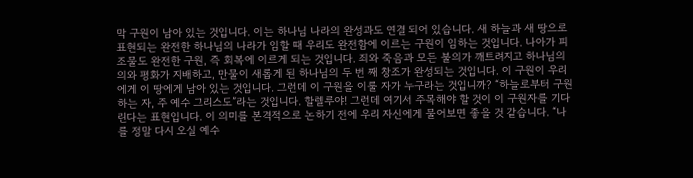막 구원이 남아 있는 것입니다. 이는 하나님 나라의 완성과도 연결 되어 있습니다. 새 하늘과 새 땅으로 표현되는 완전한 하나님의 나라가 임할 때 우리도 완전함에 이르는 구원이 임하는 것입니다. 나아가 피조물도 완전한 구원, 즉 회복에 이르게 되는 것입니다. 죄와 죽음과 모든 불의가 깨트려지고 하나님의 의와 평화가 지배하고, 만물이 새롭게 된 하나님의 두 번 째 창조가 완성되는 것입니다. 이 구원이 우리에게 이 땅에게 남아 있는 것입니다. 그런데 이 구원을 이룰 자가 누구라는 것입니까? “하늘로부터 구원하는 자, 주 예수 그리스도”라는 것입니다. 할렐루야! 그런데 여기서 주목해야 할 것이 이 구원자를 기다린다는 표현입니다. 이 의미를 본격적으로 논하기 전에 우리 자신에게 물어보면 좋을 것 같습니다. “나를 정말 다시 오실 예수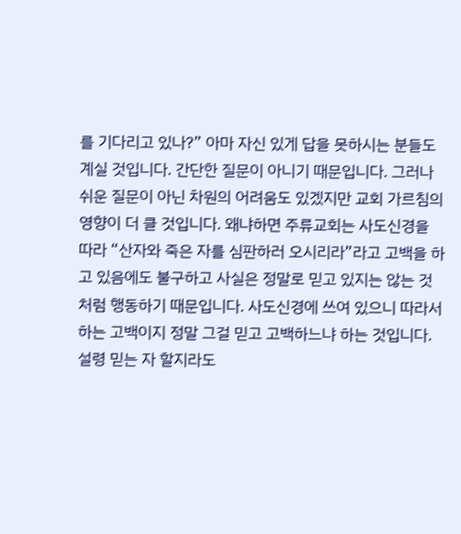를 기다리고 있나?” 아마 자신 있게 답을 못하시는 분들도 계실 것입니다. 간단한 질문이 아니기 때문입니다. 그러나 쉬운 질문이 아닌 차원의 어려움도 있겠지만 교회 가르침의 영향이 더 클 것입니다. 왜냐하면 주류교회는 사도신경을 따라 “산자와 죽은 자를 심판하러 오시리라”라고 고백을 하고 있음에도 불구하고 사실은 정말로 믿고 있지는 않는 것처럼 행동하기 때문입니다. 사도신경에 쓰여 있으니 따라서 하는 고백이지 정말 그걸 믿고 고백하느냐 하는 것입니다. 설령 믿는 자 할지라도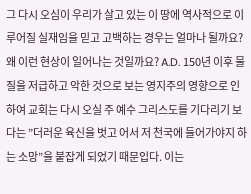그 다시 오심이 우리가 살고 있는 이 땅에 역사적으로 이루어질 실재임을 믿고 고백하는 경우는 얼마나 될까요? 왜 이런 현상이 일어나는 것일까요? A.D. 150년 이후 물질을 저급하고 악한 것으로 보는 영지주의 영향으로 인하여 교회는 다시 오실 주 예수 그리스도를 기다리기 보다는 ”더러운 육신을 벗고 어서 저 천국에 들어가야지 하는 소망”을 붙잡게 되었기 때문입다. 이는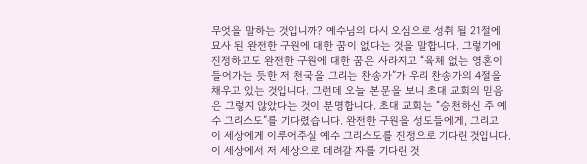무엇을 말하는 것입니까? 예수님의 다시 오심으로 성취 될 21절에 묘사 된 완전한 구원에 대한 꿈이 없다는 것을 말합니다. 그렇기에 진정하고도 완전한 구원에 대한 꿈은 사라지고 “육체 없는 영혼이 들어가는 듯한 저 천국을 그리는 찬송가”가 우리 찬송가의 4절을 채우고 있는 것입니다. 그런데 오늘 본문을 보니 초대 교회의 믿음은 그렇지 않았다는 것이 분명합니다. 초대 교회는 “승천하신 주 예수 그리스도”를 기다렸습니다. 완전한 구원을 성도들에게, 그리고 이 세상에게 이루어주실 예수 그리스도를 진정으로 기다린 것입니다. 이 세상에서 저 세상으로 데려갈 자를 기다린 것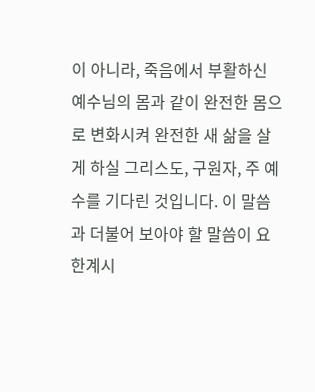이 아니라, 죽음에서 부활하신 예수님의 몸과 같이 완전한 몸으로 변화시켜 완전한 새 삶을 살게 하실 그리스도, 구원자, 주 예수를 기다린 것입니다. 이 말씀과 더불어 보아야 할 말씀이 요한계시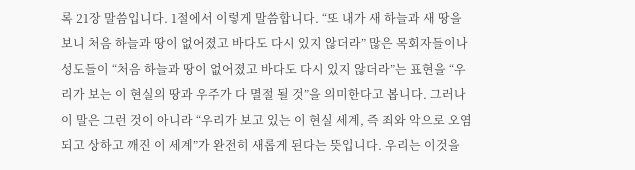록 21장 말씀입니다. 1절에서 이렇게 말씀합니다. “또 내가 새 하늘과 새 땅을 보니 처음 하늘과 땅이 없어졌고 바다도 다시 있지 않더라” 많은 목회자들이나 성도들이 “처음 하늘과 땅이 없어졌고 바다도 다시 있지 않더라”는 표현을 “우리가 보는 이 현실의 땅과 우주가 다 멸절 될 것”을 의미한다고 봅니다. 그러나 이 말은 그런 것이 아니라 “우리가 보고 있는 이 현실 세계, 즉 죄와 악으로 오염되고 상하고 깨진 이 세계”가 완전히 새롭게 된다는 뜻입니다. 우리는 이것을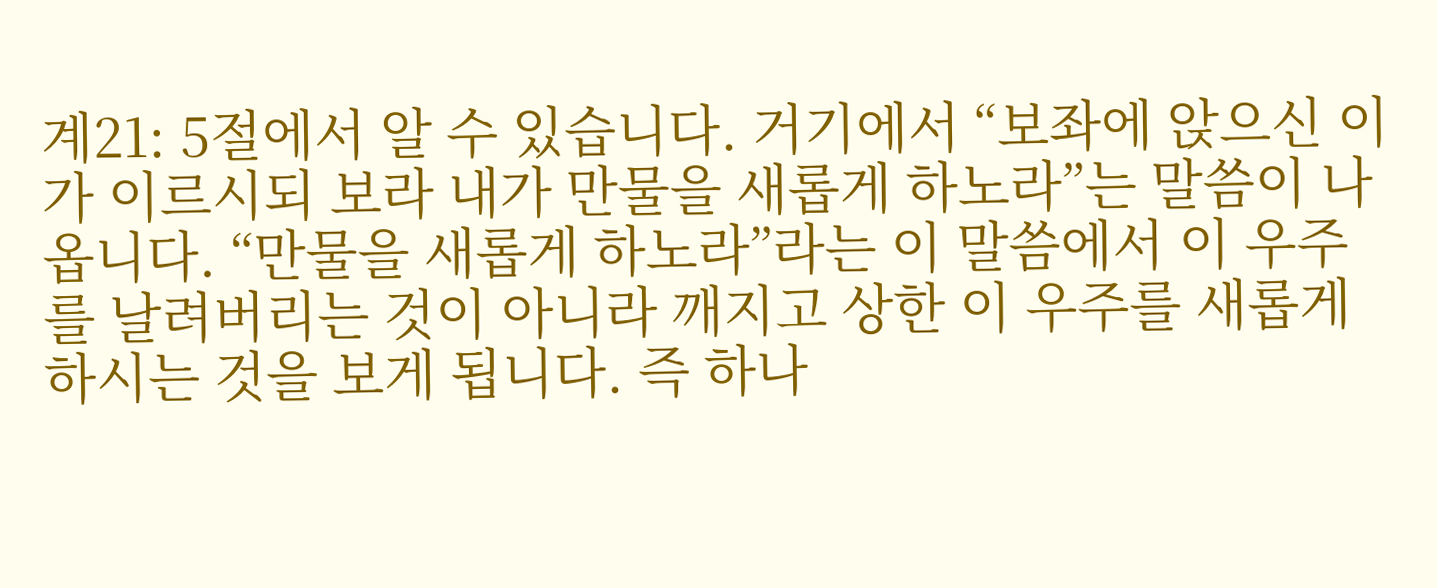계21: 5절에서 알 수 있습니다. 거기에서 “보좌에 앉으신 이가 이르시되 보라 내가 만물을 새롭게 하노라”는 말씀이 나옵니다. “만물을 새롭게 하노라”라는 이 말씀에서 이 우주를 날려버리는 것이 아니라 깨지고 상한 이 우주를 새롭게 하시는 것을 보게 됩니다. 즉 하나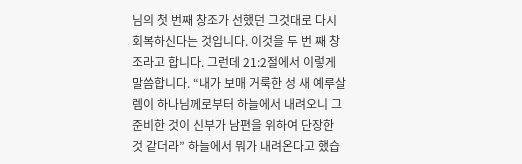님의 첫 번째 창조가 선했던 그것대로 다시 회복하신다는 것입니다. 이것을 두 번 째 창조라고 합니다. 그런데 21:2절에서 이렇게 말씀합니다. “내가 보매 거룩한 성 새 예루살렘이 하나님께로부터 하늘에서 내려오니 그 준비한 것이 신부가 남편을 위하여 단장한 것 같더라” 하늘에서 뭐가 내려온다고 했습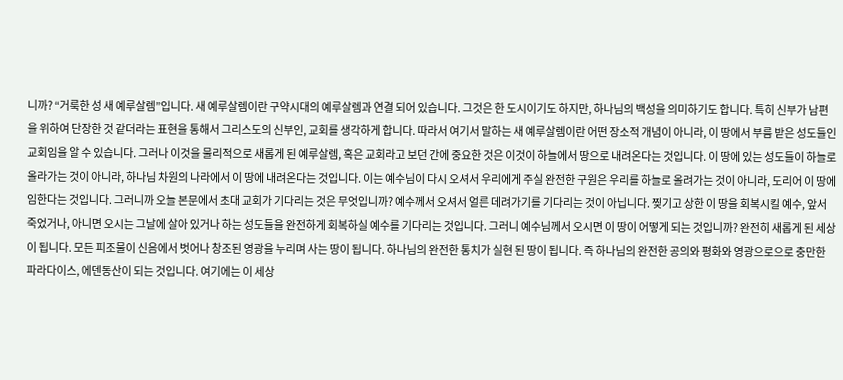니까? “거룩한 성 새 예루살렘”입니다. 새 예루살렘이란 구약시대의 예루살렘과 연결 되어 있습니다. 그것은 한 도시이기도 하지만, 하나님의 백성을 의미하기도 합니다. 특히 신부가 남편을 위하여 단장한 것 같더라는 표현을 통해서 그리스도의 신부인, 교회를 생각하게 합니다. 따라서 여기서 말하는 새 예루살렘이란 어떤 장소적 개념이 아니라, 이 땅에서 부름 받은 성도들인 교회임을 알 수 있습니다. 그러나 이것을 물리적으로 새롭게 된 예루살렘, 혹은 교회라고 보던 간에 중요한 것은 이것이 하늘에서 땅으로 내려온다는 것입니다. 이 땅에 있는 성도들이 하늘로 올라가는 것이 아니라, 하나님 차원의 나라에서 이 땅에 내려온다는 것입니다. 이는 예수님이 다시 오셔서 우리에게 주실 완전한 구원은 우리를 하늘로 올려가는 것이 아니라, 도리어 이 땅에 임한다는 것입니다. 그러니까 오늘 본문에서 초대 교회가 기다리는 것은 무엇입니까? 예수께서 오셔서 얼른 데려가기를 기다리는 것이 아닙니다. 찢기고 상한 이 땅을 회복시킬 예수, 앞서 죽었거나, 아니면 오시는 그날에 살아 있거나 하는 성도들을 완전하게 회복하실 예수를 기다리는 것입니다. 그러니 예수님께서 오시면 이 땅이 어떻게 되는 것입니까? 완전히 새롭게 된 세상이 됩니다. 모든 피조물이 신음에서 벗어나 창조된 영광을 누리며 사는 땅이 됩니다. 하나님의 완전한 통치가 실현 된 땅이 됩니다. 즉 하나님의 완전한 공의와 평화와 영광으로으로 충만한 파라다이스, 에덴동산이 되는 것입니다. 여기에는 이 세상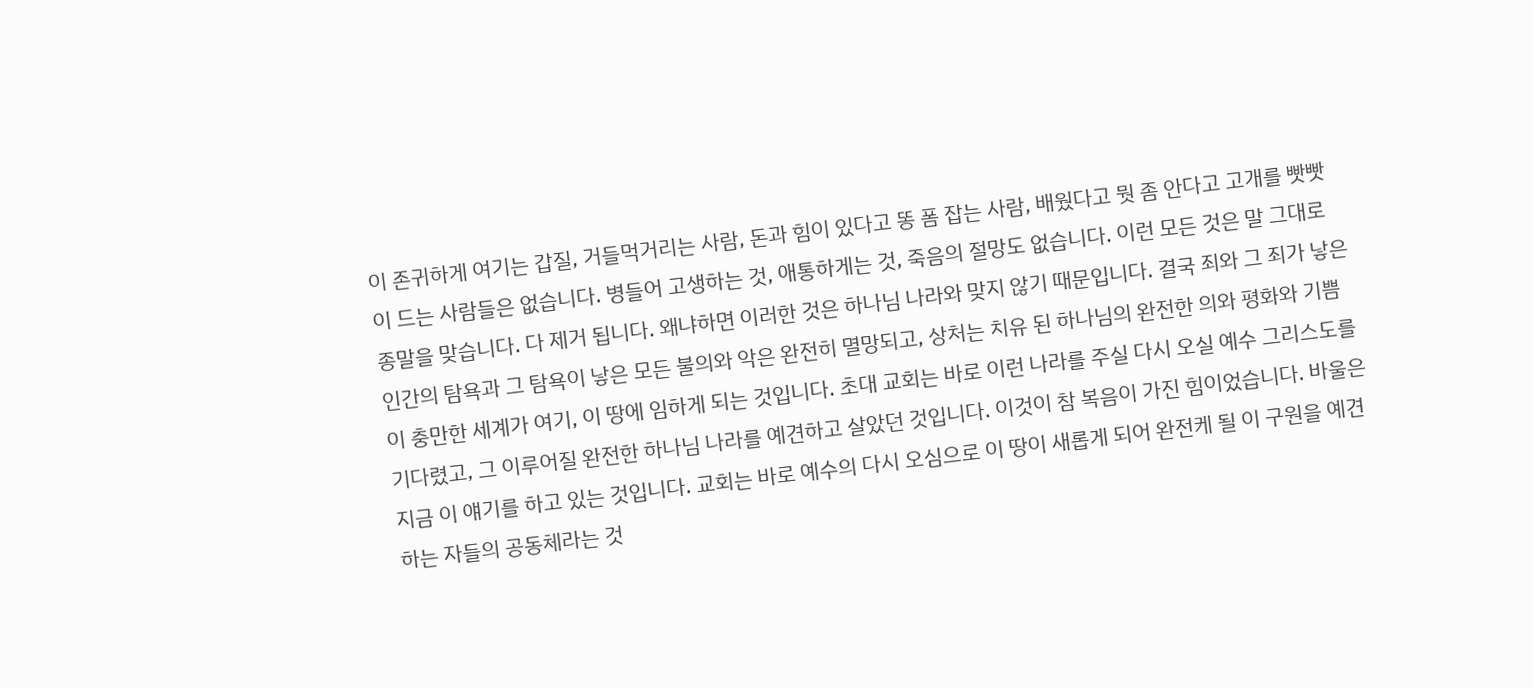이 존귀하게 여기는 갑질, 거들먹거리는 사람, 돈과 힘이 있다고 똥 폼 잡는 사람, 배웠다고 뭣 좀 안다고 고개를 빳빳이 드는 사람들은 없습니다. 병들어 고생하는 것, 애통하게는 것, 죽음의 절망도 없습니다. 이런 모든 것은 말 그대로 종말을 맞습니다. 다 제거 됩니다. 왜냐하면 이러한 것은 하나님 나라와 맞지 않기 때문입니다. 결국 죄와 그 죄가 낳은 인간의 탐욕과 그 탐욕이 낳은 모든 불의와 악은 완전히 멸망되고, 상처는 치유 된 하나님의 완전한 의와 평화와 기쁨이 충만한 세계가 여기, 이 땅에 임하게 되는 것입니다. 초대 교회는 바로 이런 나라를 주실 다시 오실 예수 그리스도를 기다렸고, 그 이루어질 완전한 하나님 나라를 예견하고 살았던 것입니다. 이것이 참 복음이 가진 힘이었습니다. 바울은 지금 이 얘기를 하고 있는 것입니다. 교회는 바로 예수의 다시 오심으로 이 땅이 새롭게 되어 완전케 될 이 구원을 예견하는 자들의 공동체라는 것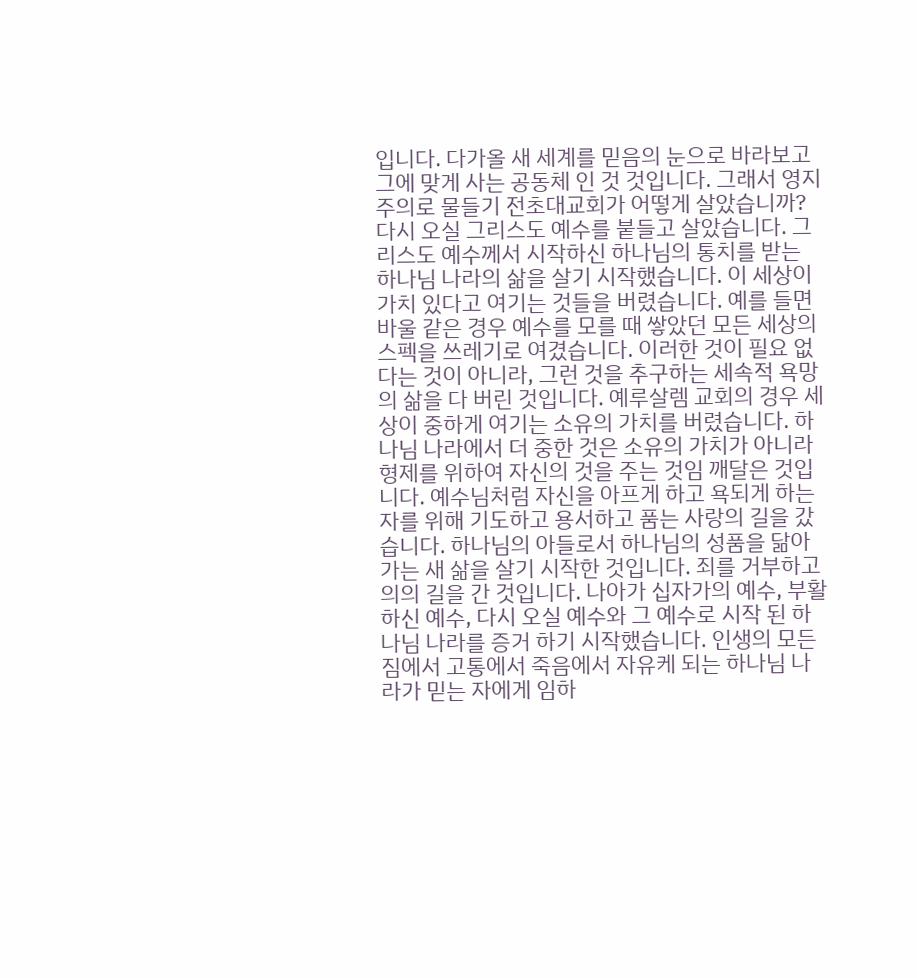입니다. 다가올 새 세계를 믿음의 눈으로 바라보고 그에 맞게 사는 공동체 인 것 것입니다. 그래서 영지주의로 물들기 전초대교회가 어떻게 살았습니까? 다시 오실 그리스도 예수를 붙들고 살았습니다. 그리스도 예수께서 시작하신 하나님의 통치를 받는 하나님 나라의 삶을 살기 시작했습니다. 이 세상이 가치 있다고 여기는 것들을 버렸습니다. 예를 들면 바울 같은 경우 예수를 모를 때 쌓았던 모든 세상의 스펙을 쓰레기로 여겼습니다. 이러한 것이 필요 없다는 것이 아니라, 그런 것을 추구하는 세속적 욕망의 삶을 다 버린 것입니다. 예루살렘 교회의 경우 세상이 중하게 여기는 소유의 가치를 버렸습니다. 하나님 나라에서 더 중한 것은 소유의 가치가 아니라 형제를 위하여 자신의 것을 주는 것임 깨달은 것입니다. 예수님처럼 자신을 아프게 하고 욕되게 하는 자를 위해 기도하고 용서하고 품는 사랑의 길을 갔습니다. 하나님의 아들로서 하나님의 성품을 닮아가는 새 삶을 살기 시작한 것입니다. 죄를 거부하고 의의 길을 간 것입니다. 나아가 십자가의 예수, 부활하신 예수, 다시 오실 예수와 그 예수로 시작 된 하나님 나라를 증거 하기 시작했습니다. 인생의 모든 짐에서 고통에서 죽음에서 자유케 되는 하나님 나라가 믿는 자에게 임하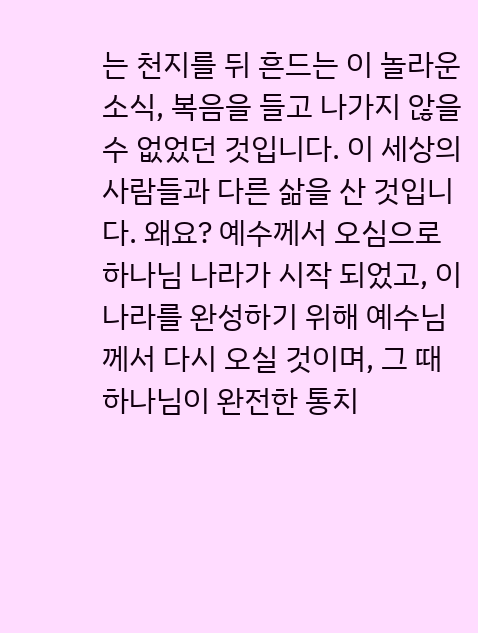는 천지를 뒤 흔드는 이 놀라운 소식, 복음을 들고 나가지 않을 수 없었던 것입니다. 이 세상의 사람들과 다른 삶을 산 것입니다. 왜요? 예수께서 오심으로 하나님 나라가 시작 되었고, 이 나라를 완성하기 위해 예수님께서 다시 오실 것이며, 그 때 하나님이 완전한 통치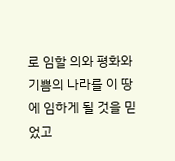로 임할 의와 평화와 기쁨의 나라를 이 땅에 임하게 될 것을 믿었고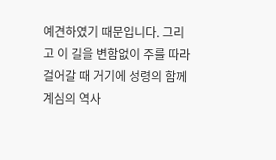예견하였기 때문입니다. 그리고 이 길을 변함없이 주를 따라 걸어갈 때 거기에 성령의 함께 계심의 역사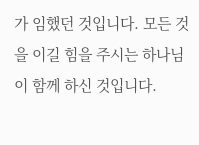가 임했던 것입니다. 모든 것을 이길 힘을 주시는 하나님이 함께 하신 것입니다.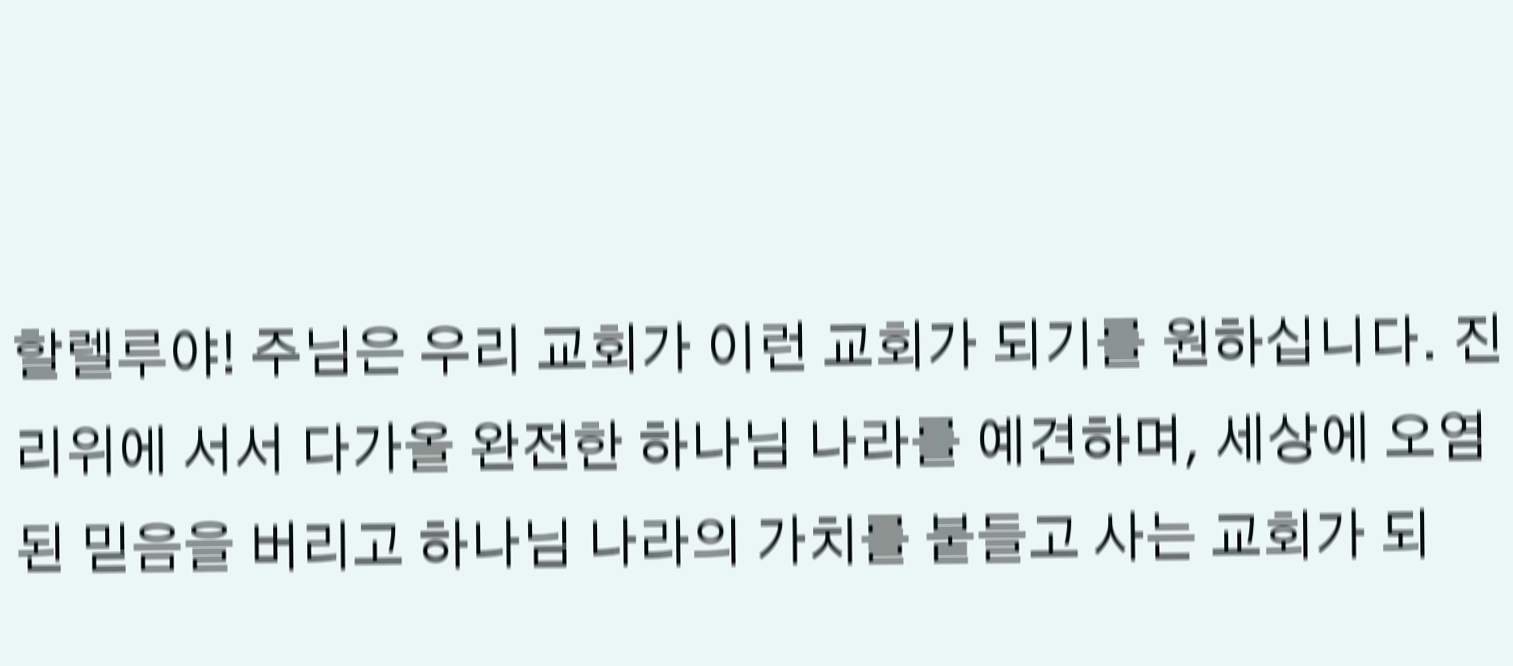할렐루야! 주님은 우리 교회가 이런 교회가 되기를 원하십니다. 진리위에 서서 다가올 완전한 하나님 나라를 예견하며, 세상에 오염 된 믿음을 버리고 하나님 나라의 가치를 붙들고 사는 교회가 되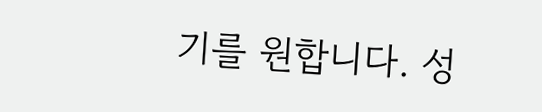기를 원합니다. 성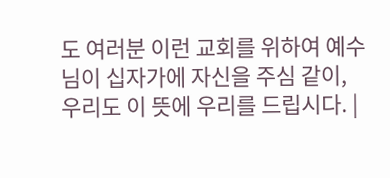도 여러분 이런 교회를 위하여 예수님이 십자가에 자신을 주심 같이, 우리도 이 뜻에 우리를 드립시다. |